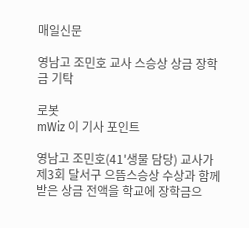매일신문

영남고 조민호 교사 스승상 상금 장학금 기탁

로봇
mWiz 이 기사 포인트

영남고 조민호(41'생물 담당) 교사가 제3회 달서구 으뜸스승상 수상과 함께 받은 상금 전액을 학교에 장학금으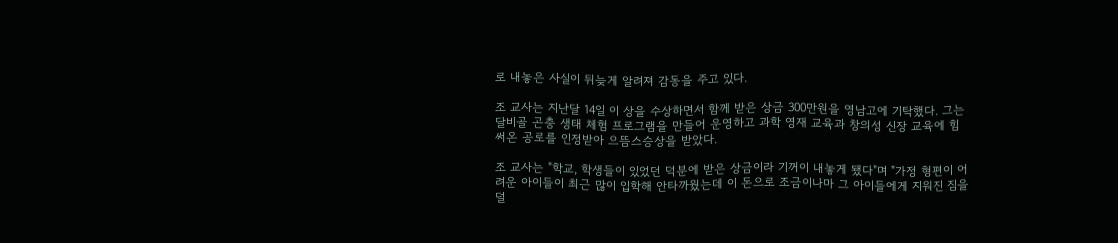로 내놓은 사실이 뒤늦게 알려져 감동을 주고 있다.

조 교사는 지난달 14일 이 상을 수상하면서 함께 받은 상금 300만원을 영남고에 기탁했다. 그는 달비골 곤충 생태 체험 프로그램을 만들어 운영하고 과학 영재 교육과 창의성 신장 교육에 힘써온 공로를 인정받아 으뜸스승상을 받았다.

조 교사는 "학교, 학생들이 있었던 덕분에 받은 상금이라 기꺼이 내놓게 됐다"며 "가정 형편이 어려운 아이들이 최근 많이 입학해 안타까웠는데 이 돈으로 조금이나마 그 아이들에게 지워진 짐을 덜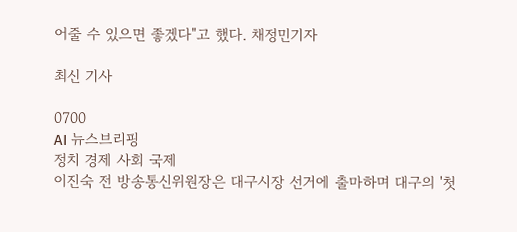어줄 수 있으면 좋겠다"고 했다. 채정민기자

최신 기사

0700
AI 뉴스브리핑
정치 경제 사회 국제
이진숙 전 방송통신위원장은 대구시장 선거에 출마하며 대구의 '첫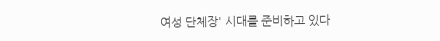여성 단체장' 시대를 준비하고 있다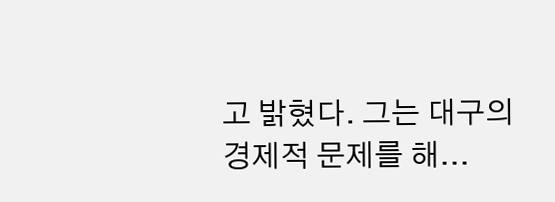고 밝혔다. 그는 대구의 경제적 문제를 해...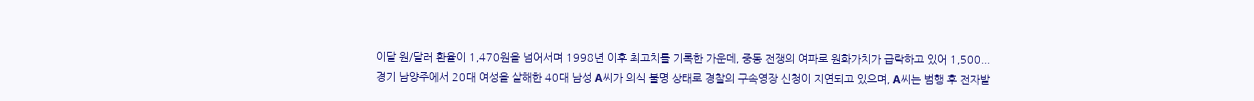이달 원/달러 환율이 1,470원을 넘어서며 1998년 이후 최고치를 기록한 가운데, 중동 전쟁의 여파로 원화가치가 급락하고 있어 1,500...
경기 남양주에서 20대 여성을 살해한 40대 남성 A씨가 의식 불명 상태로 경찰의 구속영장 신청이 지연되고 있으며, A씨는 범행 후 전자발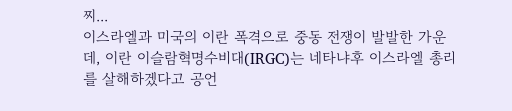찌...
이스라엘과 미국의 이란 폭격으로 중동 전쟁이 발발한 가운데, 이란 이슬람혁명수비대(IRGC)는 네타냐후 이스라엘 총리를 살해하겠다고 공언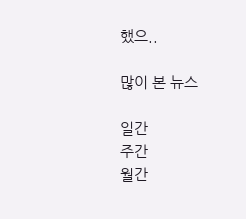했으..

많이 본 뉴스

일간
주간
월간